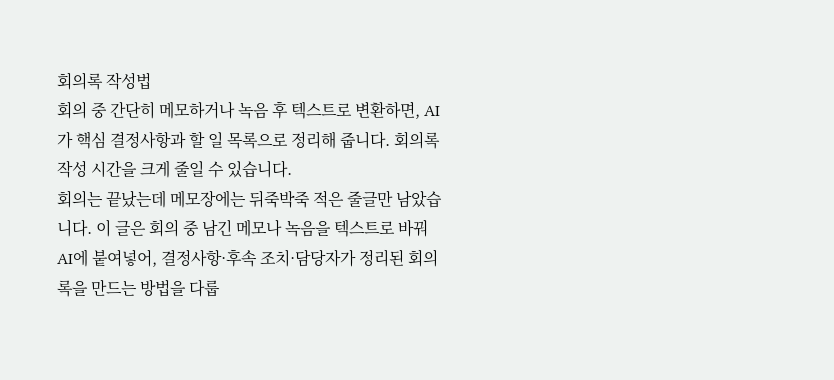회의록 작성법
회의 중 간단히 메모하거나 녹음 후 텍스트로 변환하면, AI가 핵심 결정사항과 할 일 목록으로 정리해 줍니다. 회의록 작성 시간을 크게 줄일 수 있습니다.
회의는 끝났는데 메모장에는 뒤죽박죽 적은 줄글만 남았습니다. 이 글은 회의 중 남긴 메모나 녹음을 텍스트로 바꿔 AI에 붙여넣어, 결정사항·후속 조치·담당자가 정리된 회의록을 만드는 방법을 다룹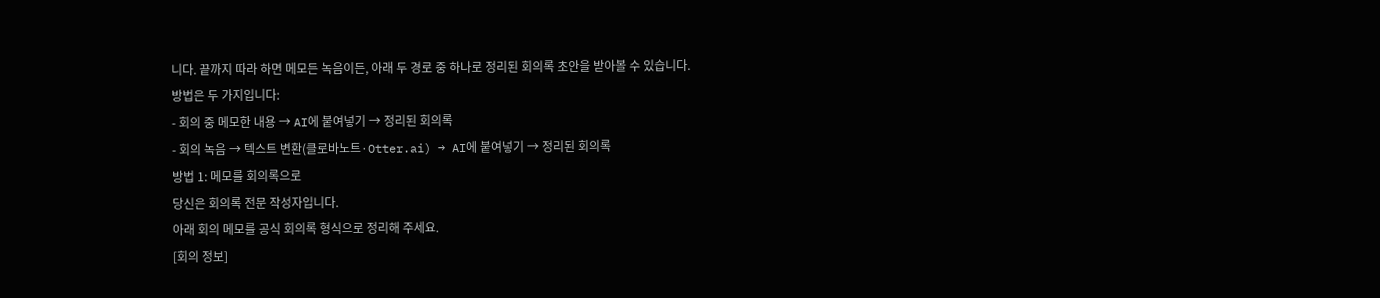니다. 끝까지 따라 하면 메모든 녹음이든, 아래 두 경로 중 하나로 정리된 회의록 초안을 받아볼 수 있습니다.
방법은 두 가지입니다:
- 회의 중 메모한 내용 → AI에 붙여넣기 → 정리된 회의록
- 회의 녹음 → 텍스트 변환(클로바노트·Otter.ai) → AI에 붙여넣기 → 정리된 회의록
방법 1: 메모를 회의록으로
당신은 회의록 전문 작성자입니다.
아래 회의 메모를 공식 회의록 형식으로 정리해 주세요.
[회의 정보]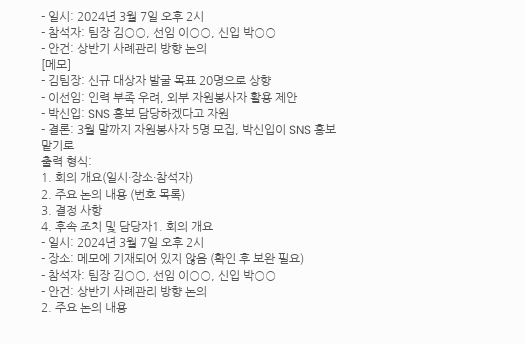- 일시: 2024년 3월 7일 오후 2시
- 참석자: 팀장 김○○, 선임 이○○, 신입 박○○
- 안건: 상반기 사례관리 방향 논의
[메모]
- 김팀장: 신규 대상자 발굴 목표 20명으로 상향
- 이선임: 인력 부족 우려, 외부 자원봉사자 활용 제안
- 박신입: SNS 홍보 담당하겠다고 자원
- 결론: 3월 말까지 자원봉사자 5명 모집, 박신입이 SNS 홍보 맡기로
출력 형식:
1. 회의 개요(일시·장소·참석자)
2. 주요 논의 내용 (번호 목록)
3. 결정 사항
4. 후속 조치 및 담당자1. 회의 개요
- 일시: 2024년 3월 7일 오후 2시
- 장소: 메모에 기재되어 있지 않음 (확인 후 보완 필요)
- 참석자: 팀장 김○○, 선임 이○○, 신입 박○○
- 안건: 상반기 사례관리 방향 논의
2. 주요 논의 내용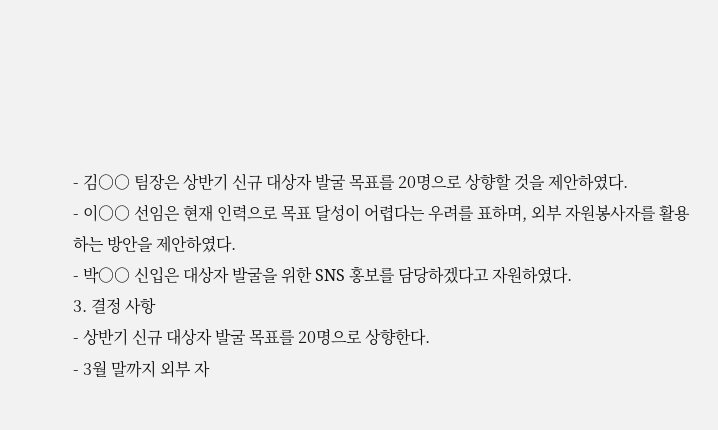- 김○○ 팀장은 상반기 신규 대상자 발굴 목표를 20명으로 상향할 것을 제안하였다.
- 이○○ 선임은 현재 인력으로 목표 달성이 어렵다는 우려를 표하며, 외부 자원봉사자를 활용하는 방안을 제안하였다.
- 박○○ 신입은 대상자 발굴을 위한 SNS 홍보를 담당하겠다고 자원하였다.
3. 결정 사항
- 상반기 신규 대상자 발굴 목표를 20명으로 상향한다.
- 3월 말까지 외부 자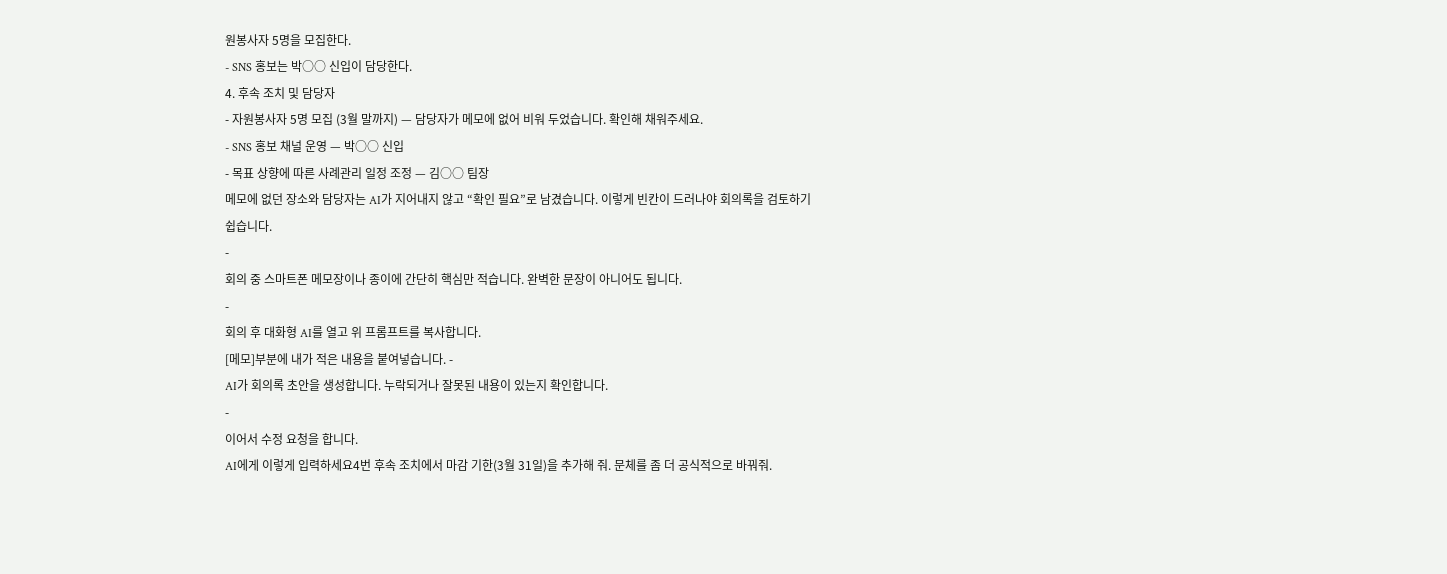원봉사자 5명을 모집한다.
- SNS 홍보는 박○○ 신입이 담당한다.
4. 후속 조치 및 담당자
- 자원봉사자 5명 모집 (3월 말까지) — 담당자가 메모에 없어 비워 두었습니다. 확인해 채워주세요.
- SNS 홍보 채널 운영 — 박○○ 신입
- 목표 상향에 따른 사례관리 일정 조정 — 김○○ 팀장
메모에 없던 장소와 담당자는 AI가 지어내지 않고 “확인 필요”로 남겼습니다. 이렇게 빈칸이 드러나야 회의록을 검토하기 쉽습니다.
-
회의 중 스마트폰 메모장이나 종이에 간단히 핵심만 적습니다. 완벽한 문장이 아니어도 됩니다.
-
회의 후 대화형 AI를 열고 위 프롬프트를 복사합니다.
[메모]부분에 내가 적은 내용을 붙여넣습니다. -
AI가 회의록 초안을 생성합니다. 누락되거나 잘못된 내용이 있는지 확인합니다.
-
이어서 수정 요청을 합니다.
AI에게 이렇게 입력하세요4번 후속 조치에서 마감 기한(3월 31일)을 추가해 줘. 문체를 좀 더 공식적으로 바꿔줘.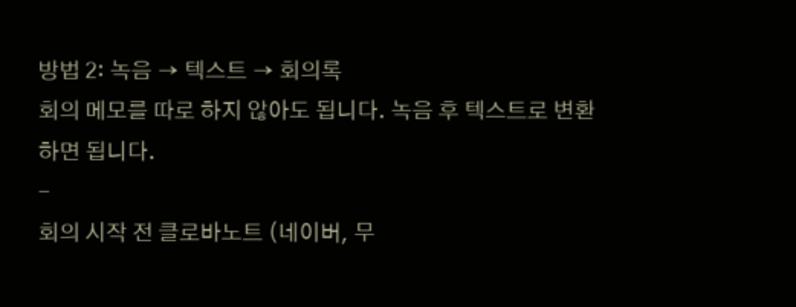방법 2: 녹음 → 텍스트 → 회의록
회의 메모를 따로 하지 않아도 됩니다. 녹음 후 텍스트로 변환하면 됩니다.
-
회의 시작 전 클로바노트 (네이버, 무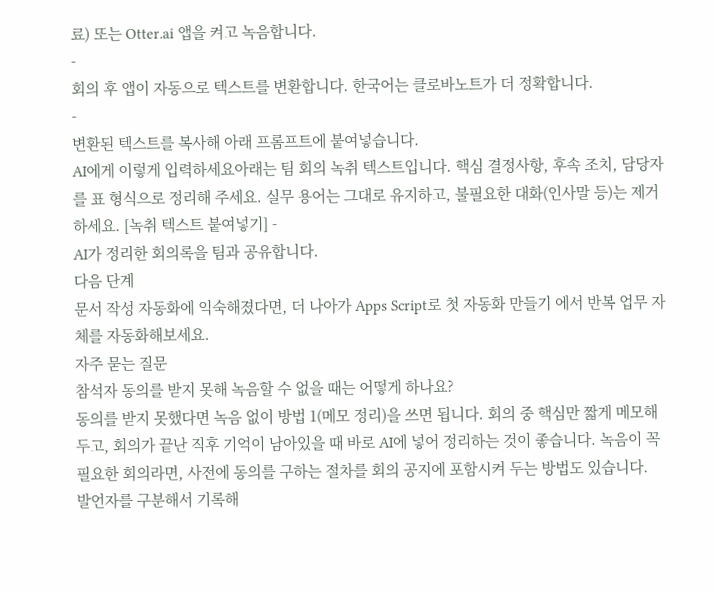료) 또는 Otter.ai 앱을 켜고 녹음합니다.
-
회의 후 앱이 자동으로 텍스트를 변환합니다. 한국어는 클로바노트가 더 정확합니다.
-
변환된 텍스트를 복사해 아래 프롬프트에 붙여넣습니다.
AI에게 이렇게 입력하세요아래는 팀 회의 녹취 텍스트입니다. 핵심 결정사항, 후속 조치, 담당자를 표 형식으로 정리해 주세요. 실무 용어는 그대로 유지하고, 불필요한 대화(인사말 등)는 제거하세요. [녹취 텍스트 붙여넣기] -
AI가 정리한 회의록을 팀과 공유합니다.
다음 단계
문서 작성 자동화에 익숙해졌다면, 더 나아가 Apps Script로 첫 자동화 만들기 에서 반복 업무 자체를 자동화해보세요.
자주 묻는 질문
참석자 동의를 받지 못해 녹음할 수 없을 때는 어떻게 하나요?
동의를 받지 못했다면 녹음 없이 방법 1(메모 정리)을 쓰면 됩니다. 회의 중 핵심만 짧게 메모해두고, 회의가 끝난 직후 기억이 남아있을 때 바로 AI에 넣어 정리하는 것이 좋습니다. 녹음이 꼭 필요한 회의라면, 사전에 동의를 구하는 절차를 회의 공지에 포함시켜 두는 방법도 있습니다.
발언자를 구분해서 기록해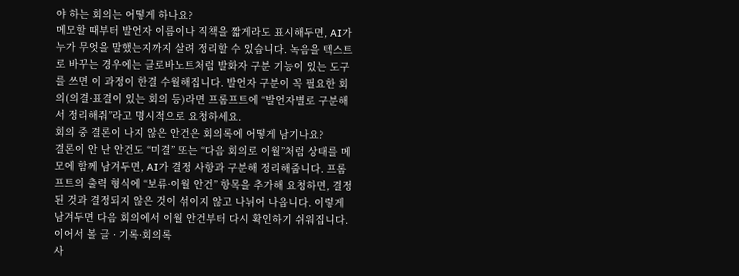야 하는 회의는 어떻게 하나요?
메모할 때부터 발언자 이름이나 직책을 짧게라도 표시해두면, AI가 누가 무엇을 말했는지까지 살려 정리할 수 있습니다. 녹음을 텍스트로 바꾸는 경우에는 클로바노트처럼 발화자 구분 기능이 있는 도구를 쓰면 이 과정이 한결 수월해집니다. 발언자 구분이 꼭 필요한 회의(의결·표결이 있는 회의 등)라면 프롬프트에 “발언자별로 구분해서 정리해줘”라고 명시적으로 요청하세요.
회의 중 결론이 나지 않은 안건은 회의록에 어떻게 남기나요?
결론이 안 난 안건도 “미결” 또는 “다음 회의로 이월”처럼 상태를 메모에 함께 남겨두면, AI가 결정 사항과 구분해 정리해줍니다. 프롬프트의 출력 형식에 “보류·이월 안건” 항목을 추가해 요청하면, 결정된 것과 결정되지 않은 것이 섞이지 않고 나뉘어 나옵니다. 이렇게 남겨두면 다음 회의에서 이월 안건부터 다시 확인하기 쉬워집니다.
이어서 볼 글 · 기록·회의록
사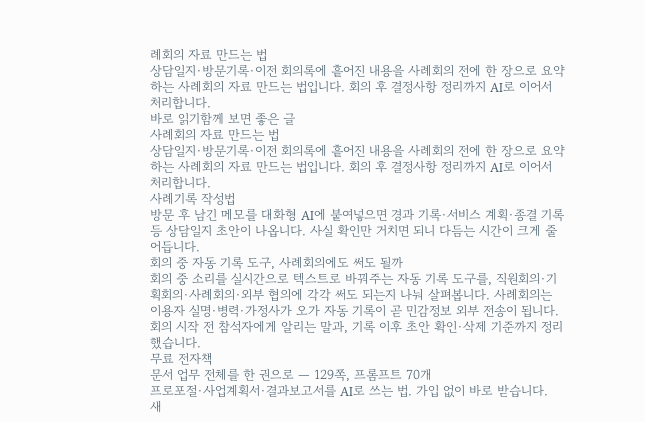례회의 자료 만드는 법
상담일지·방문기록·이전 회의록에 흩어진 내용을 사례회의 전에 한 장으로 요약하는 사례회의 자료 만드는 법입니다. 회의 후 결정사항 정리까지 AI로 이어서 처리합니다.
바로 읽기함께 보면 좋은 글
사례회의 자료 만드는 법
상담일지·방문기록·이전 회의록에 흩어진 내용을 사례회의 전에 한 장으로 요약하는 사례회의 자료 만드는 법입니다. 회의 후 결정사항 정리까지 AI로 이어서 처리합니다.
사례기록 작성법
방문 후 남긴 메모를 대화형 AI에 붙여넣으면 경과 기록·서비스 계획·종결 기록 등 상담일지 초안이 나옵니다. 사실 확인만 거치면 되니 다듬는 시간이 크게 줄어듭니다.
회의 중 자동 기록 도구, 사례회의에도 써도 될까
회의 중 소리를 실시간으로 텍스트로 바꿔주는 자동 기록 도구를, 직원회의·기획회의·사례회의·외부 협의에 각각 써도 되는지 나눠 살펴봅니다. 사례회의는 이용자 실명·병력·가정사가 오가 자동 기록이 곧 민감정보 외부 전송이 됩니다. 회의 시작 전 참석자에게 알리는 말과, 기록 이후 초안 확인·삭제 기준까지 정리했습니다.
무료 전자책
문서 업무 전체를 한 권으로 — 129쪽, 프롬프트 70개
프로포절·사업계획서·결과보고서를 AI로 쓰는 법. 가입 없이 바로 받습니다.
새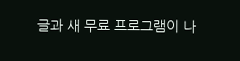글과 새 무료 프로그램이 나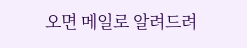오면 메일로 알려드려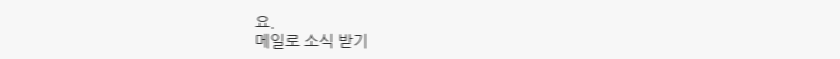요.
메일로 소식 받기